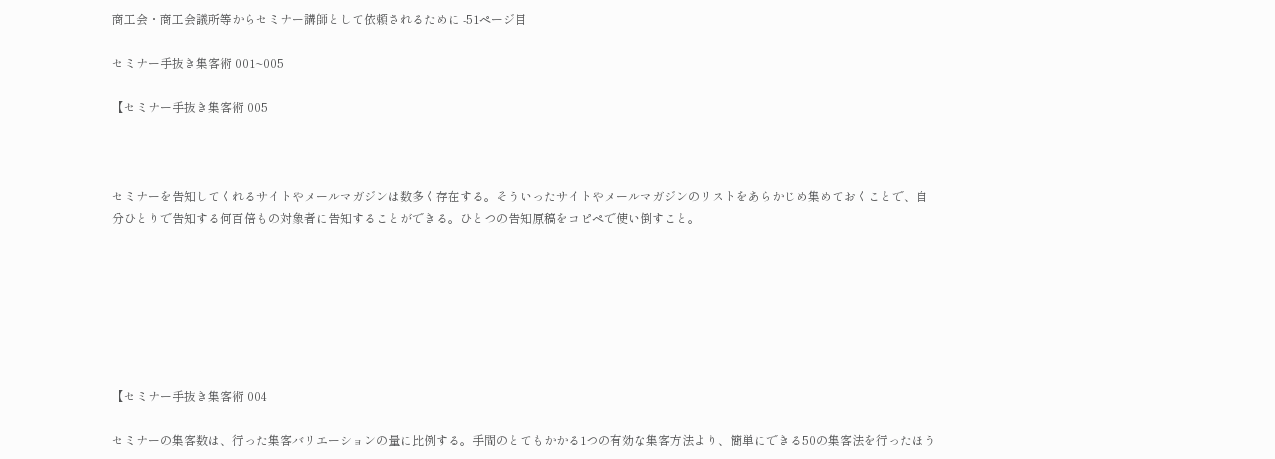商工会・商工会議所等からセミナー講師として依頼されるために -51ページ目

セミナー手抜き集客術 001~005

【セミナー手抜き集客術 005



セミナーを告知してくれるサイトやメールマガジンは数多く存在する。そういったサイトやメールマガジンのリストをあらかじめ集めておくことで、自分ひとりで告知する何百倍もの対象者に告知することができる。ひとつの告知原稿をコピペで使い倒すこと。







【セミナー手抜き集客術 004

セミナーの集客数は、行った集客バリエーションの量に比例する。手間のとてもかかる1つの有効な集客方法より、簡単にできる50の集客法を行ったほう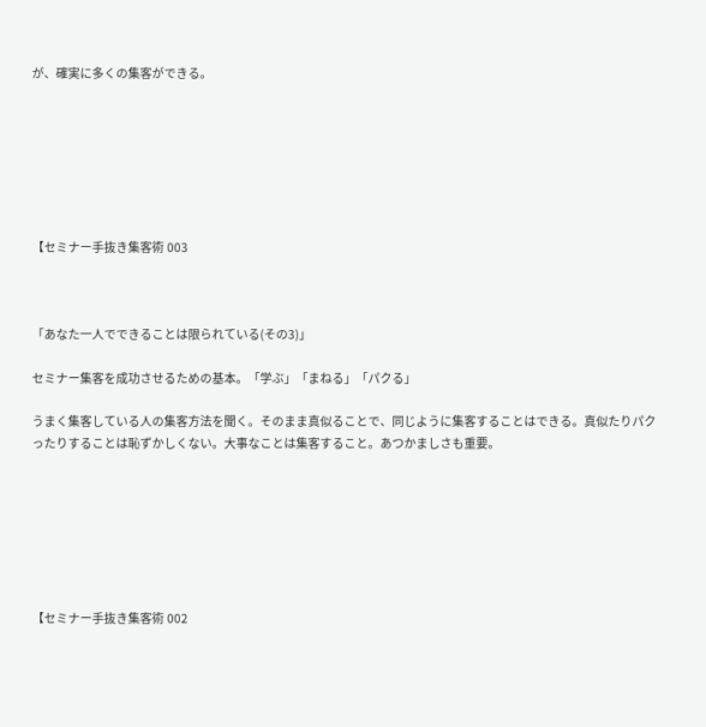が、確実に多くの集客ができる。







【セミナー手抜き集客術 003



「あなた一人でできることは限られている(その3)」

セミナー集客を成功させるための基本。「学ぶ」「まねる」「パクる」

うまく集客している人の集客方法を聞く。そのまま真似ることで、同じように集客することはできる。真似たりパクったりすることは恥ずかしくない。大事なことは集客すること。あつかましさも重要。







【セミナー手抜き集客術 002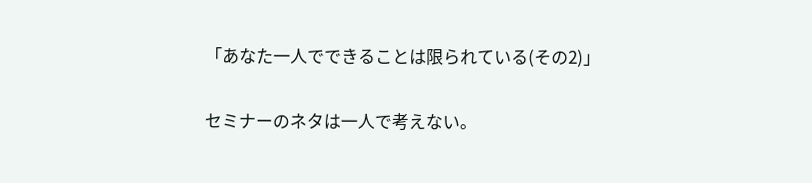「あなた一人でできることは限られている(その2)」

セミナーのネタは一人で考えない。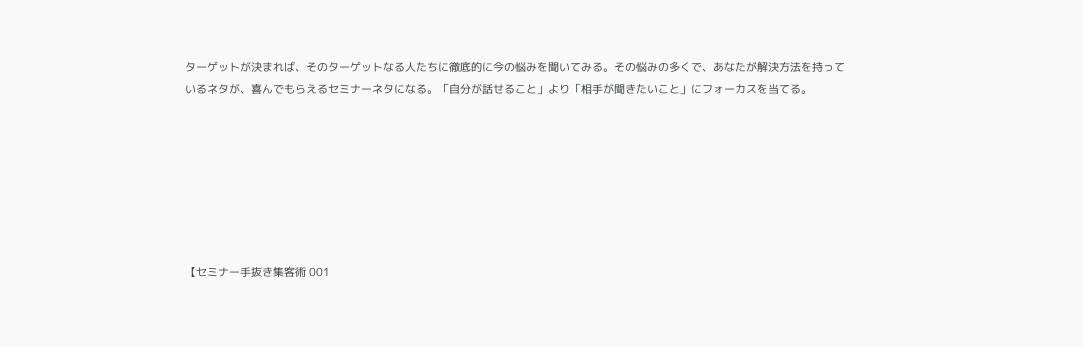ターゲットが決まれば、そのターゲットなる人たちに徹底的に今の悩みを聞いてみる。その悩みの多くで、あなたが解決方法を持っているネタが、喜んでもらえるセミナーネタになる。「自分が話せること」より「相手が聞きたいこと」にフォーカスを当てる。







【セミナー手抜き集客術 001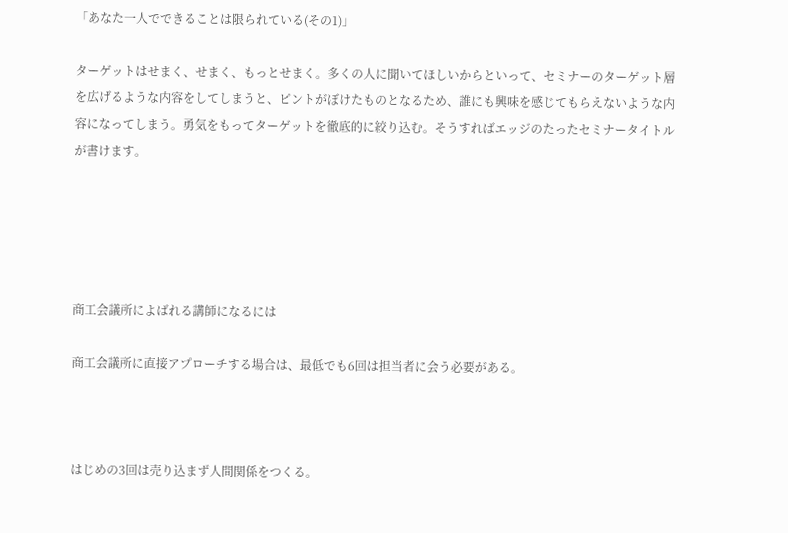「あなた一人でできることは限られている(その1)」

ターゲットはせまく、せまく、もっとせまく。多くの人に聞いてほしいからといって、セミナーのターゲット層を広げるような内容をしてしまうと、ピントがぼけたものとなるため、誰にも興味を感じてもらえないような内容になってしまう。勇気をもってターゲットを徹底的に絞り込む。そうすればエッジのたったセミナータイトルが書けます。





商工会議所によばれる講師になるには

商工会議所に直接アプローチする場合は、最低でも6回は担当者に会う必要がある。



はじめの3回は売り込まず人間関係をつくる。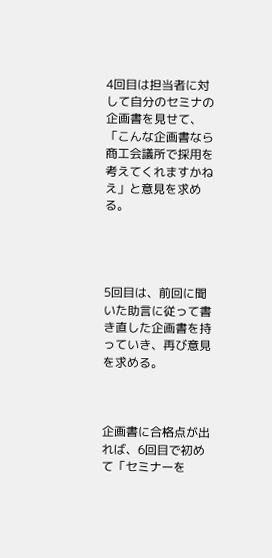4回目は担当者に対して自分のセミナの企画書を見せて、「こんな企画書なら商工会議所で採用を考えてくれますかねえ」と意見を求める。




5回目は、前回に聞いた助言に従って書き直した企画書を持っていき、再び意見を求める。



企画書に合格点が出れば、6回目で初めて「セミナーを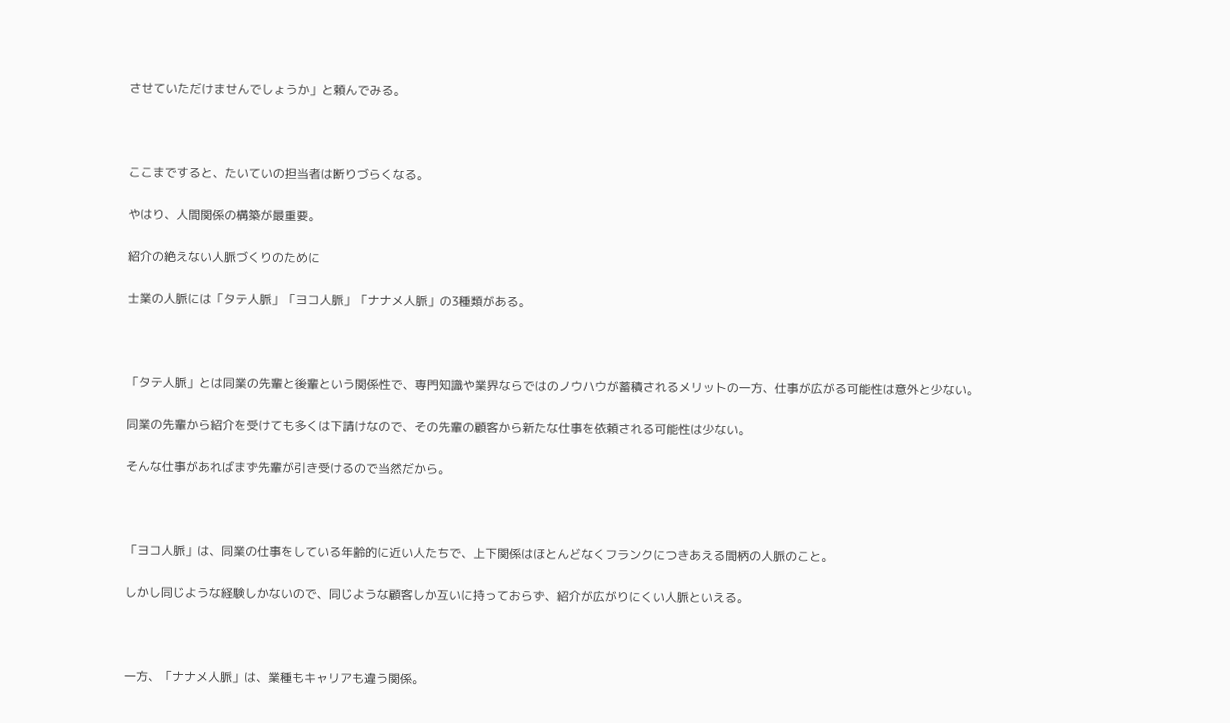させていただけませんでしょうか」と頼んでみる。



ここまですると、たいていの担当者は断りづらくなる。

やはり、人間関係の構築が最重要。

紹介の絶えない人脈づくりのために

士業の人脈には「タテ人脈」「ヨコ人脈」「ナナメ人脈」の3種類がある。



「タテ人脈」とは同業の先輩と後輩という関係性で、専門知識や業界ならではのノウハウが蓄積されるメリットの一方、仕事が広がる可能性は意外と少ない。

同業の先輩から紹介を受けても多くは下請けなので、その先輩の顧客から新たな仕事を依頼される可能性は少ない。

そんな仕事があればまず先輩が引き受けるので当然だから。



「ヨコ人脈」は、同業の仕事をしている年齢的に近い人たちで、上下関係はほとんどなくフランクにつきあえる間柄の人脈のこと。

しかし同じような経験しかないので、同じような顧客しか互いに持っておらず、紹介が広がりにくい人脈といえる。



一方、「ナナメ人脈」は、業種もキャリアも違う関係。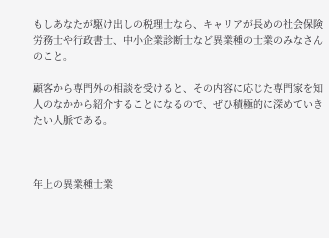もしあなたが駆け出しの税理士なら、キャリアが長めの社会保険労務士や行政書士、中小企業診断士など異業種の士業のみなさんのこと。

顧客から専門外の相談を受けると、その内容に応じた専門家を知人のなかから紹介することになるので、ぜひ積極的に深めていきたい人脈である。



年上の異業種士業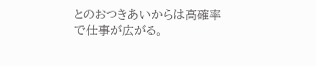とのおつきあいからは高確率で仕事が広がる。